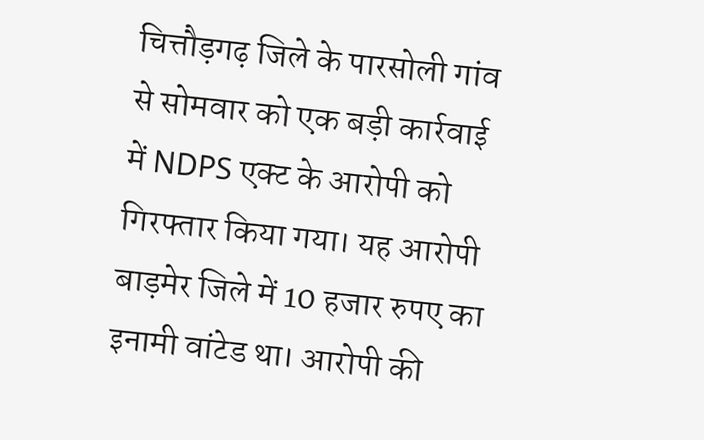चित्तौड़गढ़ जिले के पारसोली गांव से सोमवार को एक बड़ी कार्रवाई में NDPS एक्ट के आरोपी को गिरफ्तार किया गया। यह आरोपी बाड़मेर जिले में 10 हजार रुपए का इनामी वांटेड था। आरोपी की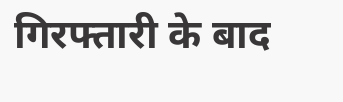गिरफ्तारी के बाद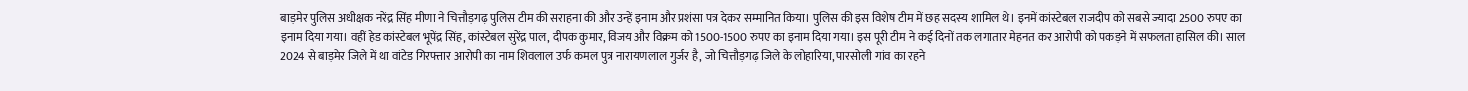बाड़मेर पुलिस अधीक्षक नरेंद्र सिंह मीणा ने चित्तौड़गढ़ पुलिस टीम की सराहना की और उन्हें इनाम और प्रशंसा पत्र देकर सम्मानित किया। पुलिस की इस विशेष टीम में छह सदस्य शामिल थे। इनमें कांस्टेबल राजदीप को सबसे ज्यादा 2500 रुपए का इनाम दिया गया। वहीं हेड कांस्टेबल भूपेंद्र सिंह, कांस्टेबल सुरेंद्र पाल, दीपक कुमार, विजय और विक्रम को 1500-1500 रुपए का इनाम दिया गया। इस पूरी टीम ने कई दिनों तक लगातार मेहनत कर आरोपी को पकड़ने में सफलता हासिल की। साल 2024 से बाड़मेर जिले में था वांटेड गिरफ्तार आरोपी का नाम शिवलाल उर्फ कमल पुत्र नारायणलाल गुर्जर है, जो चित्तौड़गढ़ जिले के लोहारिया, पारसोली गांव का रहने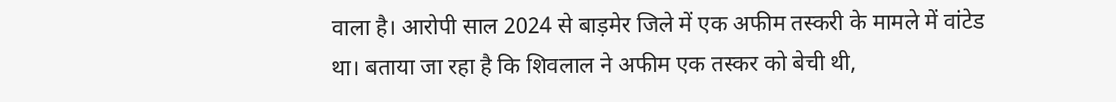वाला है। आरोपी साल 2024 से बाड़मेर जिले में एक अफीम तस्करी के मामले में वांटेड था। बताया जा रहा है कि शिवलाल ने अफीम एक तस्कर को बेची थी,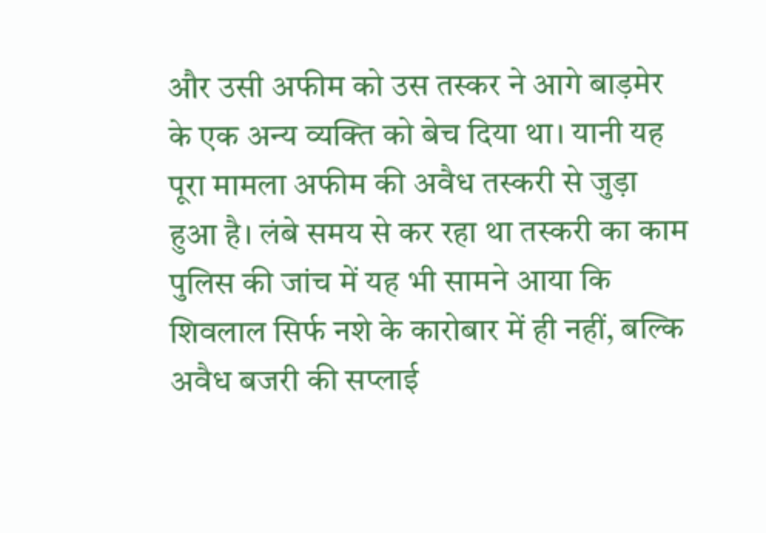और उसी अफीम को उस तस्कर ने आगे बाड़मेर के एक अन्य व्यक्ति को बेच दिया था। यानी यह पूरा मामला अफीम की अवैध तस्करी से जुड़ा हुआ है। लंबे समय से कर रहा था तस्करी का काम पुलिस की जांच में यह भी सामने आया कि शिवलाल सिर्फ नशे के कारोबार में ही नहीं, बल्कि अवैध बजरी की सप्लाई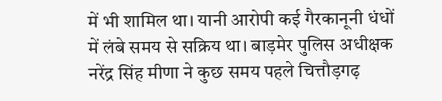में भी शामिल था। यानी आरोपी कई गैरकानूनी धंधों में लंबे समय से सक्रिय था। बाड़मेर पुलिस अधीक्षक नरेंद्र सिंह मीणा ने कुछ समय पहले चित्तौड़गढ़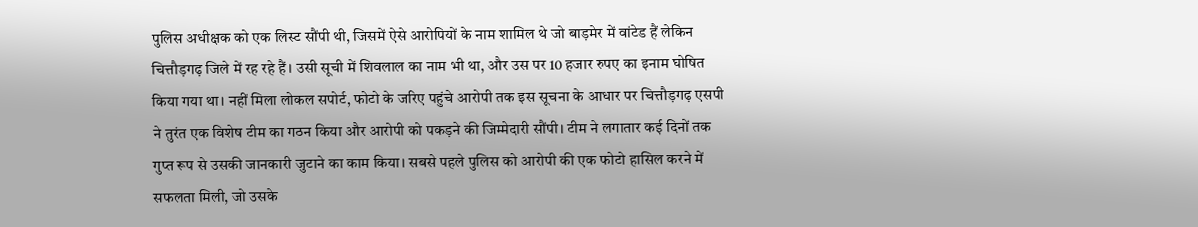पुलिस अधीक्षक को एक लिस्ट सौंपी थी, जिसमें ऐसे आरोपियों के नाम शामिल थे जो बाड़मेर में वांटेड हैं लेकिन चित्तौड़गढ़ जिले में रह रहे हैं। उसी सूची में शिवलाल का नाम भी था, और उस पर 10 हजार रुपए का इनाम घोषित किया गया था। नहीं मिला लोकल सपोर्ट, फोटो के जरिए पहुंचे आरोपी तक इस सूचना के आधार पर चित्तौड़गढ़ एसपी ने तुरंत एक विशेष टीम का गठन किया और आरोपी को पकड़ने की जिम्मेदारी सौंपी। टीम ने लगातार कई दिनों तक गुप्त रूप से उसकी जानकारी जुटाने का काम किया। सबसे पहले पुलिस को आरोपी की एक फोटो हासिल करने में सफलता मिली, जो उसके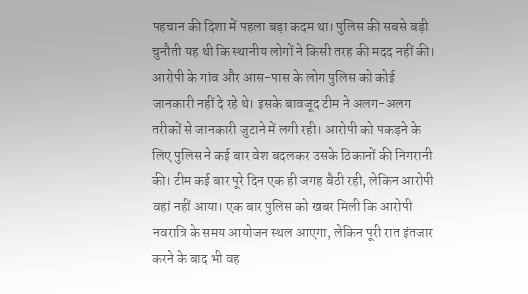पहचान की दिशा में पहला बड़ा कदम था। पुलिस की सबसे बड़ी चुनौती यह थी कि स्थानीय लोगों ने किसी तरह की मदद नहीं की। आरोपी के गांव और आस-पास के लोग पुलिस को कोई जानकारी नहीं दे रहे थे। इसके बावजूद टीम ने अलग-अलग तरीकों से जानकारी जुटाने में लगी रही। आरोपी को पकड़ने के लिए पुलिस ने कई बार वेश बदलकर उसके ठिकानों की निगरानी की। टीम कई बार पूरे दिन एक ही जगह बैठी रही, लेकिन आरोपी वहां नहीं आया। एक बार पुलिस को खबर मिली कि आरोपी नवरात्रि के समय आयोजन स्थल आएगा, लेकिन पूरी रात इंतजार करने के बाद भी वह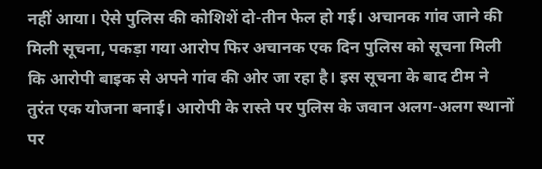नहीं आया। ऐसे पुलिस की कोशिशें दो-तीन फेल हो गई। अचानक गांव जाने की मिली सूचना, पकड़ा गया आरोप फिर अचानक एक दिन पुलिस को सूचना मिली कि आरोपी बाइक से अपने गांव की ओर जा रहा है। इस सूचना के बाद टीम ने तुरंत एक योजना बनाई। आरोपी के रास्ते पर पुलिस के जवान अलग-अलग स्थानों पर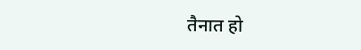तैनात हो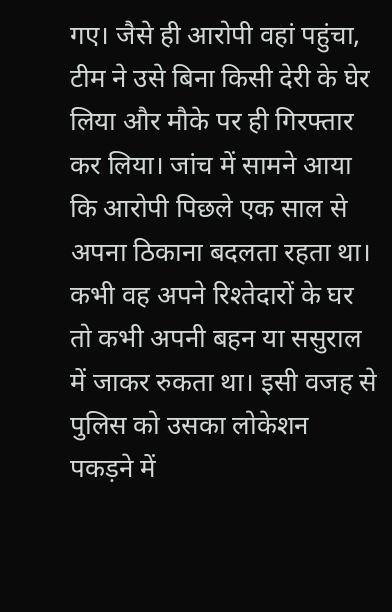गए। जैसे ही आरोपी वहां पहुंचा, टीम ने उसे बिना किसी देरी के घेर लिया और मौके पर ही गिरफ्तार कर लिया। जांच में सामने आया कि आरोपी पिछले एक साल से अपना ठिकाना बदलता रहता था। कभी वह अपने रिश्तेदारों के घर तो कभी अपनी बहन या ससुराल में जाकर रुकता था। इसी वजह से पुलिस को उसका लोकेशन पकड़ने में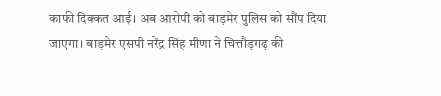काफी दिक्कत आई। अब आरोपी को बाड़मेर पुलिस को सौंप दिया जाएगा। बाड़मेर एसपी नरेंद्र सिंह मीणा ने चित्तौड़गढ़ की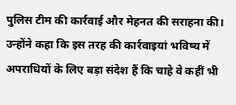पुलिस टीम की कार्रवाई और मेहनत की सराहना की। उन्होंने कहा कि इस तरह की कार्रवाइयां भविष्य में अपराधियों के लिए बड़ा संदेश हैं कि चाहे वे कहीं भी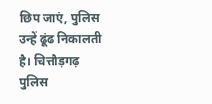छिप जाएं, पुलिस उन्हें ढूंढ निकालती है। चित्तौड़गढ़ पुलिस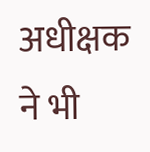अधीक्षक ने भी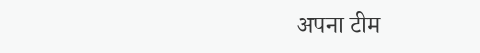अपना टीम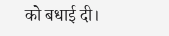को बधाई दी।